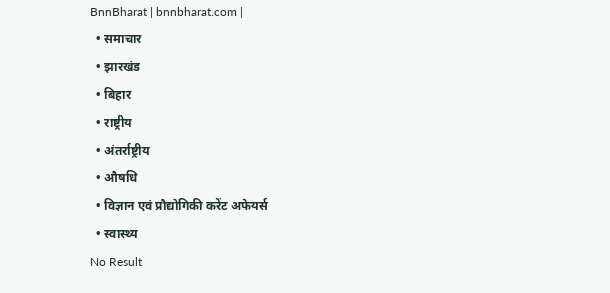BnnBharat | bnnbharat.com |
  • समाचार
  • झारखंड
  • बिहार
  • राष्ट्रीय
  • अंतर्राष्ट्रीय
  • औषधि
  • विज्ञान एवं प्रौद्योगिकी करेंट अफेयर्स
  • स्वास्थ्य
No Result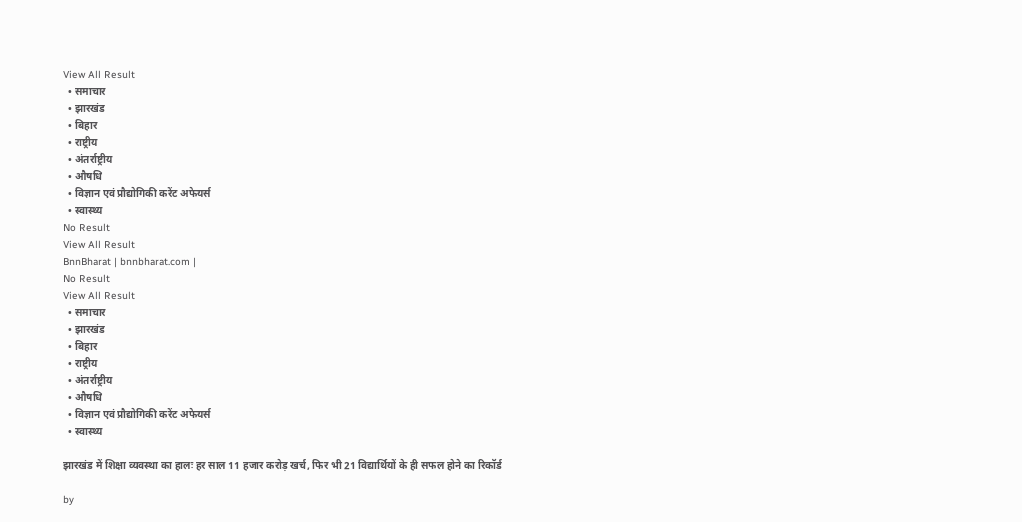View All Result
  • समाचार
  • झारखंड
  • बिहार
  • राष्ट्रीय
  • अंतर्राष्ट्रीय
  • औषधि
  • विज्ञान एवं प्रौद्योगिकी करेंट अफेयर्स
  • स्वास्थ्य
No Result
View All Result
BnnBharat | bnnbharat.com |
No Result
View All Result
  • समाचार
  • झारखंड
  • बिहार
  • राष्ट्रीय
  • अंतर्राष्ट्रीय
  • औषधि
  • विज्ञान एवं प्रौद्योगिकी करेंट अफेयर्स
  • स्वास्थ्य

झारखंड में शिक्षा व्यवस्था का हालः हर साल 11 हजार करोड़ खर्च, फिर भी 21 विद्यार्थियों के ही सफल होने का रिकॉर्ड

by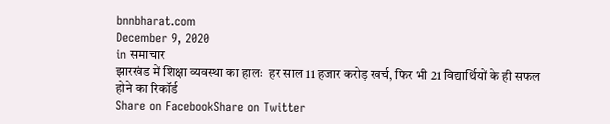bnnbharat.com
December 9, 2020
in समाचार
झारखंड में शिक्षा व्यवस्था का हालः  हर साल 11 हजार करोड़ खर्च, फिर भी 21 विद्यार्थियों के ही सफल होने का रिकॉर्ड
Share on FacebookShare on Twitter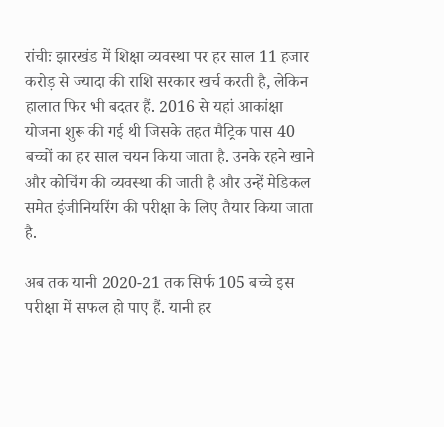रांचीः झारखंड में शिक्षा व्यवस्था पर हर साल 11 हजार करोड़ से ज्यादा की राशि सरकार खर्च करती है, लेकिन हालात फिर भी बदतर हैं. 2016 से यहां आकांक्षा योजना शुरू की गई थी जिसके तहत मैट्रिक पास 40 बच्चों का हर साल चयन किया जाता है. उनके रहने खाने और कोचिंग की व्यवस्था की जाती है और उन्हें मेडिकल समेत इंजीनियरिंग की परीक्षा के लिए तैयार किया जाता है.

अब तक यानी 2020-21 तक सिर्फ 105 बच्चे इस परीक्षा में सफल हो पाए हैं. यानी हर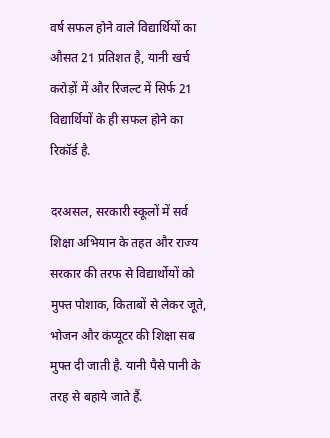वर्ष सफल होने वाले विद्यार्थियों का औसत 21 प्रतिशत है, यानी खर्च करोड़ों में और रिजल्ट में सिर्फ 21 विद्यार्थियों के ही सफल होने का रिकॉर्ड है.

दरअसल, सरकारी स्कूलों में सर्व शिक्षा अभियान के तहत और राज्य सरकार की तरफ से विद्यार्थोयों को मुफ्त पोशाक, किताबों से लेकर जूते, भोजन और कंप्यूटर की शिक्षा सब मुफ्त दी जाती है. यानी पैसे पानी के तरह से बहाये जाते हैं.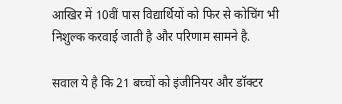आखिर में 10वीं पास विद्यार्थियों को फिर से कोचिंग भी निशुल्क करवाई जाती है और परिणाम सामने है.

सवाल ये है कि 21 बच्चों को इंजीनियर और डॉक्टर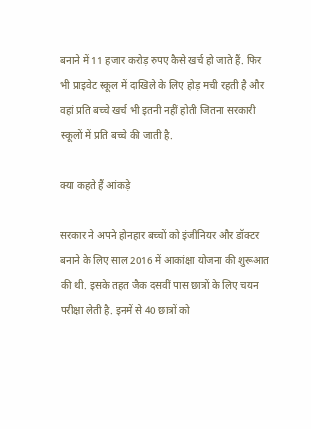बनाने में 11 हजार करोड़ रुपए कैसे खर्च हो जाते हैं. फिर भी प्राइवेट स्कूल में दाखिले के लिए होड़ मची रहती है और वहां प्रति बच्चे खर्च भी इतनी नहीं होती जितना सरकारी स्कूलों में प्रति बच्चे की जाती है.

क्या कहते हैं आंकड़े

सरकार ने अपने होनहार बच्चों को इंजीनियर और डॉक्टर बनाने के लिए साल 2016 में आकांक्षा योजना की शुरूआत की थी. इसके तहत जैक दसवीं पास छात्रों के लिए चयन परीक्षा लेती है. इनमें से 40 छात्रों को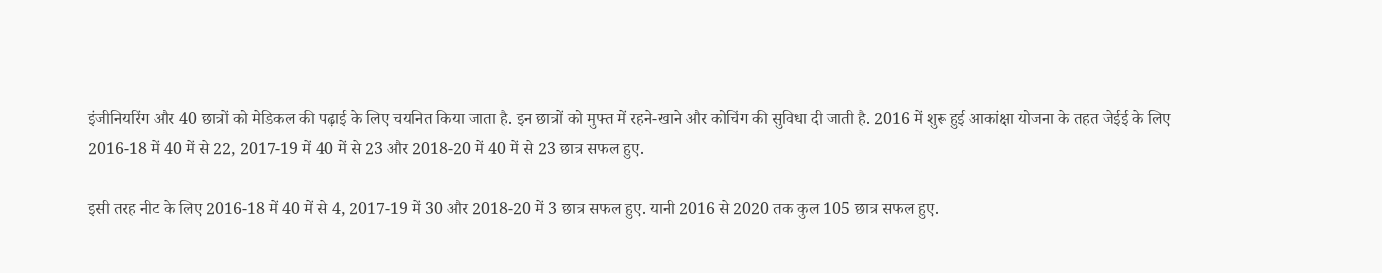इंजीनियरिंग और 40 छात्रों को मेडिकल की पढ़ाई के लिए चयनित किया जाता है. इन छात्रों को मुफ्त में रहने-खाने और कोचिंग की सुविधा दी जाती है. 2016 में शुरू हुई आकांक्षा योजना के तहत जेईई के लिए 2016-18 में 40 में से 22, 2017-19 में 40 में से 23 और 2018-20 में 40 में से 23 छात्र सफल हुए.

इसी तरह नीट के लिए 2016-18 में 40 में से 4, 2017-19 में 30 और 2018-20 में 3 छात्र सफल हुए. यानी 2016 से 2020 तक कुल 105 छात्र सफल हुए.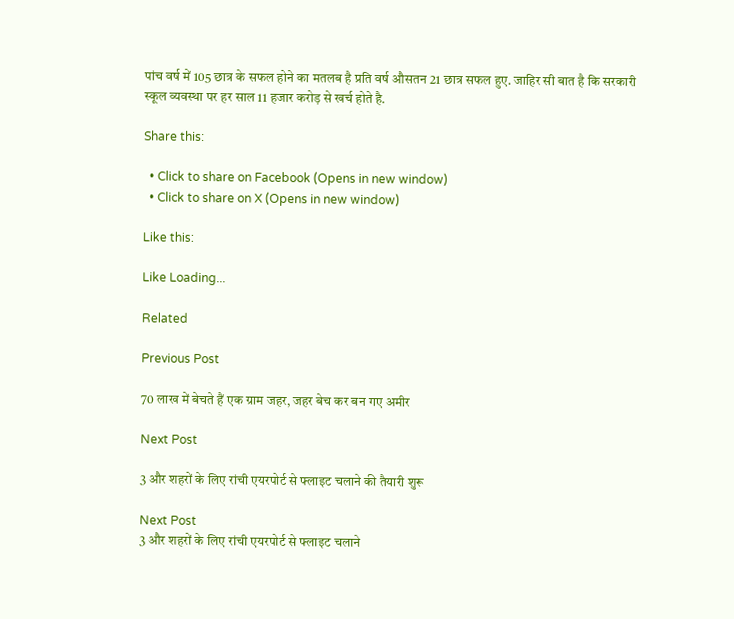पांच वर्ष में 105 छात्र के सफल होने का मतलब है प्रति वर्ष औसतन 21 छात्र सफल हुए. जाहिर सी बात है कि सरकारी स्कूल व्यवस्था पर हर साल 11 हजार करोड़ से खर्च होते है.

Share this:

  • Click to share on Facebook (Opens in new window)
  • Click to share on X (Opens in new window)

Like this:

Like Loading...

Related

Previous Post

70 लाख में बेचते हैं एक ग्राम जहर, जहर बेच कर बन गए अमीर

Next Post

3 और शहरों के लिए रांची एयरपोर्ट से फ्लाइट चलाने की तैयारी शुरू

Next Post
3 और शहरों के लिए रांची एयरपोर्ट से फ्लाइट चलाने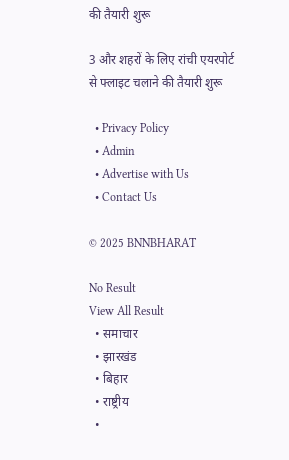की तैयारी शुरू

3 और शहरों के लिए रांची एयरपोर्ट से फ्लाइट चलाने की तैयारी शुरू

  • Privacy Policy
  • Admin
  • Advertise with Us
  • Contact Us

© 2025 BNNBHARAT

No Result
View All Result
  • समाचार
  • झारखंड
  • बिहार
  • राष्ट्रीय
  •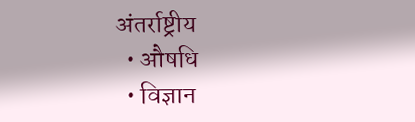अंतर्राष्ट्रीय
  • औषधि
  • विज्ञान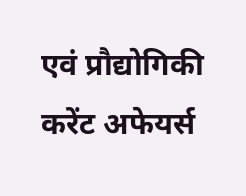एवं प्रौद्योगिकी करेंट अफेयर्स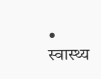• स्वास्थ्य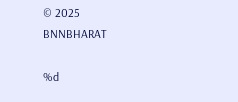© 2025 BNNBHARAT

%d